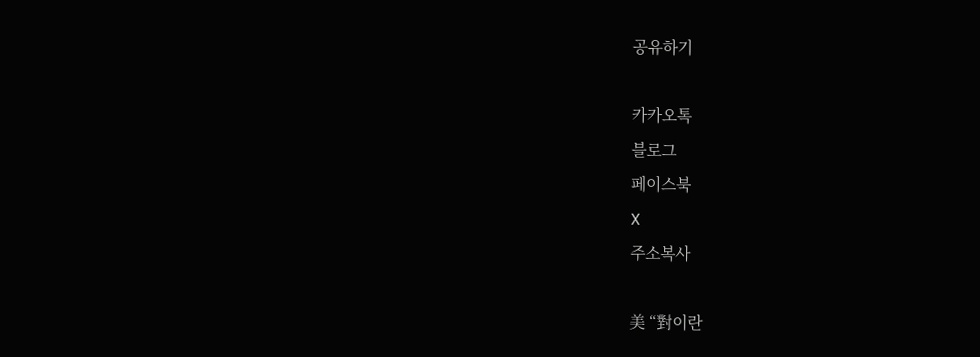공유하기

카카오톡
블로그
페이스북
X
주소복사

美 “對이란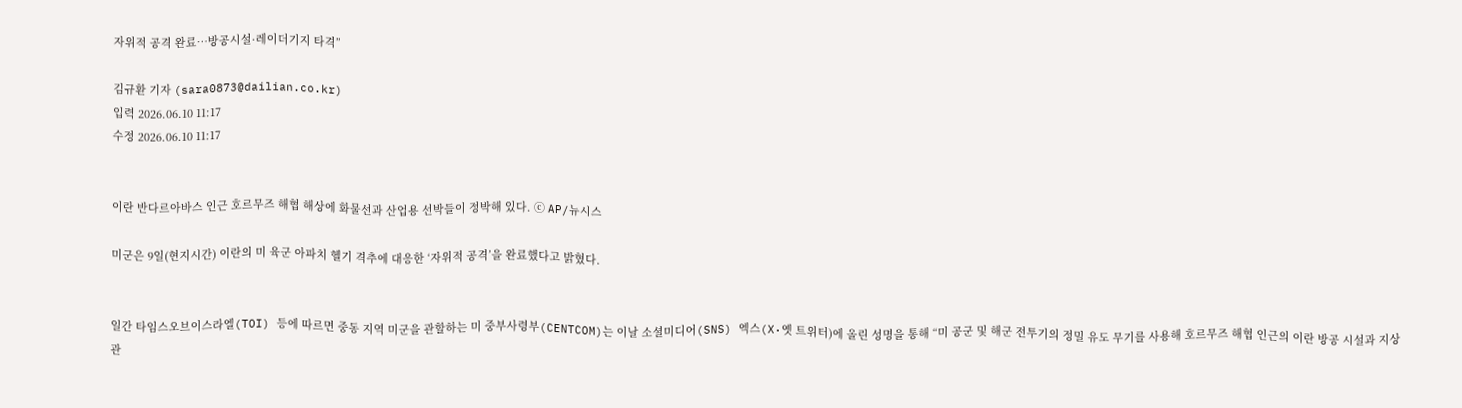자위적 공격 완료…방공시설·레이더기지 타격”

김규환 기자 (sara0873@dailian.co.kr)
입력 2026.06.10 11:17
수정 2026.06.10 11:17


이란 반다르아바스 인근 호르무즈 해협 해상에 화물선과 산업용 선박들이 정박해 있다. ⓒ AP/뉴시스

미군은 9일(현지시간) 이란의 미 육군 아파치 헬기 격추에 대응한 ‘자위적 공격’을 완료했다고 밝혔다.


일간 타임스오브이스라엘(TOI) 등에 따르면 중동 지역 미군을 관할하는 미 중부사령부(CENTCOM)는 이날 소셜미디어(SNS) 엑스(X·옛 트위터)에 올린 성명을 통해 “미 공군 및 해군 전투기의 정밀 유도 무기를 사용해 호르무즈 해협 인근의 이란 방공 시설과 지상 관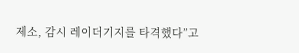제소, 감시 레이더기지를 타격했다”고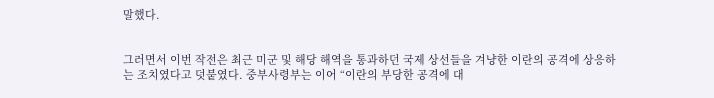말했다.


그러면서 이번 작전은 최근 미군 및 해당 해역을 통과하던 국제 상선들을 겨냥한 이란의 공격에 상응하는 조치였다고 덧붙였다. 중부사령부는 이어 “이란의 부당한 공격에 대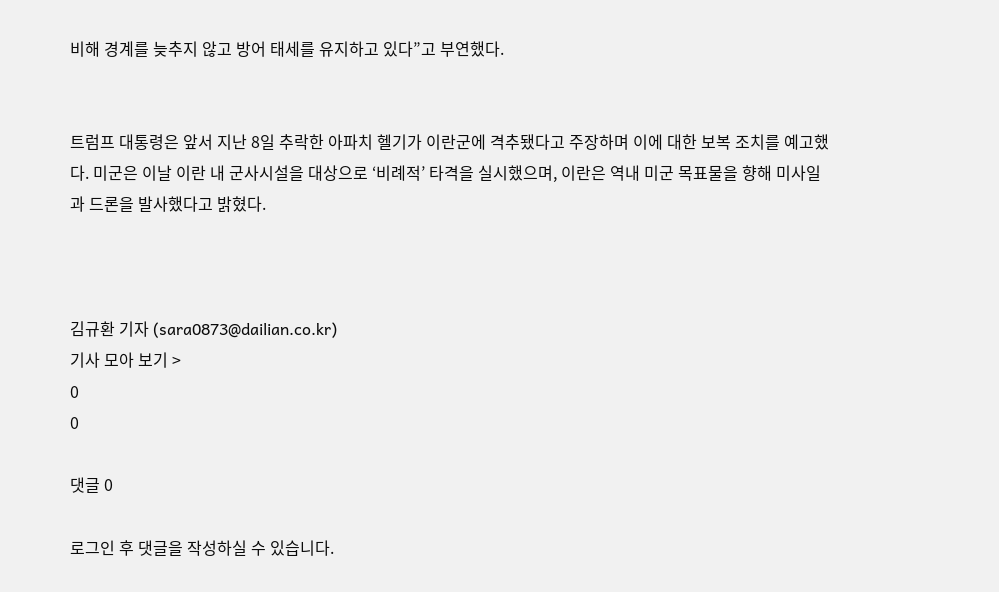비해 경계를 늦추지 않고 방어 태세를 유지하고 있다”고 부연했다.


트럼프 대통령은 앞서 지난 8일 추락한 아파치 헬기가 이란군에 격추됐다고 주장하며 이에 대한 보복 조치를 예고했다. 미군은 이날 이란 내 군사시설을 대상으로 ‘비례적’ 타격을 실시했으며, 이란은 역내 미군 목표물을 향해 미사일과 드론을 발사했다고 밝혔다.



김규환 기자 (sara0873@dailian.co.kr)
기사 모아 보기 >
0
0

댓글 0

로그인 후 댓글을 작성하실 수 있습니다.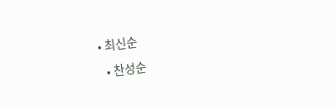• 최신순
  • 찬성순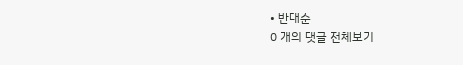• 반대순
0 개의 댓글 전체보기